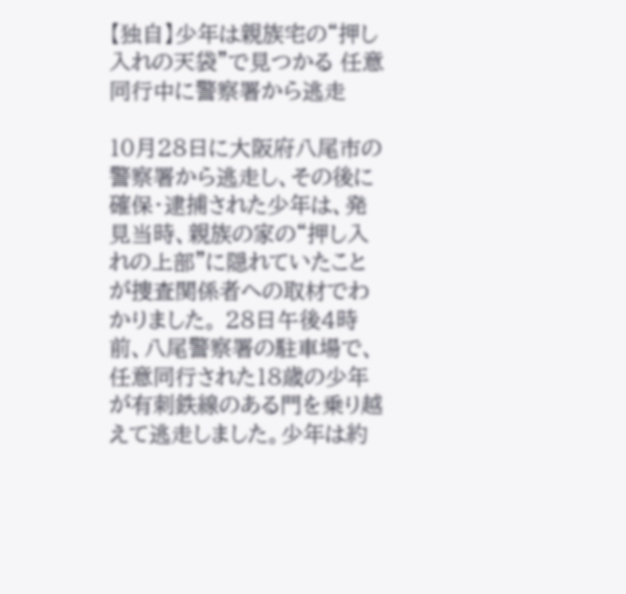【独自】少年は親族宅の“押し入れの天袋”で見つかる 任意同行中に警察署から逃走

10月28日に大阪府八尾市の警察署から逃走し、その後に確保・逮捕された少年は、発見当時、親族の家の“押し入れの上部”に隠れていたことが捜査関係者への取材でわかりました。 28日午後4時前、八尾警察署の駐車場で、任意同行された18歳の少年が有刺鉄線のある門を乗り越えて逃走しました。少年は約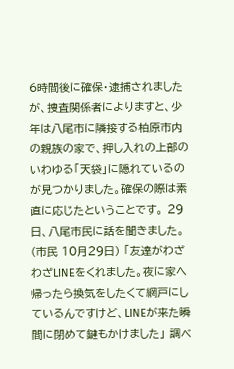6時間後に確保・逮捕されましたが、捜査関係者によりますと、少年は八尾市に隣接する柏原市内の親族の家で、押し入れの上部のいわゆる「天袋」に隠れているのが見つかりました。確保の際は素直に応じたということです。 29日、八尾市民に話を聞きました。 (市民 10月29日) 「友達がわざわざLINEをくれました。夜に家へ帰ったら換気をしたくて網戸にしているんですけど、LINEが来た瞬間に閉めて鍵もかけました」 調べ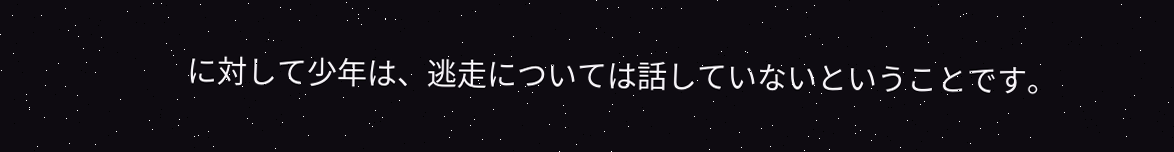に対して少年は、逃走については話していないということです。